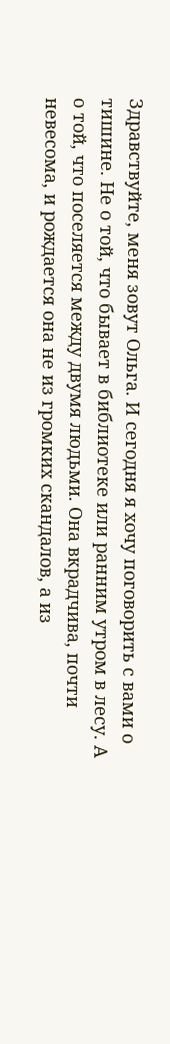Здравствуйте, меня зовут Ольга. И сегодня я хочу поговорить с вами о тишине. Не о той, что бывает в библиотеке или ранним утром в лесу. А о той, что поселяется между двумя людьми. Она вкрадчива, почти невесома, и рождается она не из громких скандалов, а из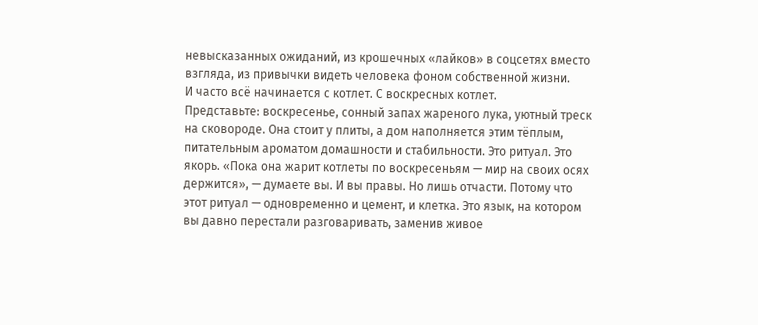невысказанных ожиданий, из крошечных «лайков» в соцсетях вместо взгляда, из привычки видеть человека фоном собственной жизни.
И часто всё начинается с котлет. С воскресных котлет.
Представьте: воскресенье, сонный запах жареного лука, уютный треск на сковороде. Она стоит у плиты, а дом наполняется этим тёплым, питательным ароматом домашности и стабильности. Это ритуал. Это якорь. «Пока она жарит котлеты по воскресеньям — мир на своих осях держится», — думаете вы. И вы правы. Но лишь отчасти. Потому что этот ритуал — одновременно и цемент, и клетка. Это язык, на котором вы давно перестали разговаривать, заменив живое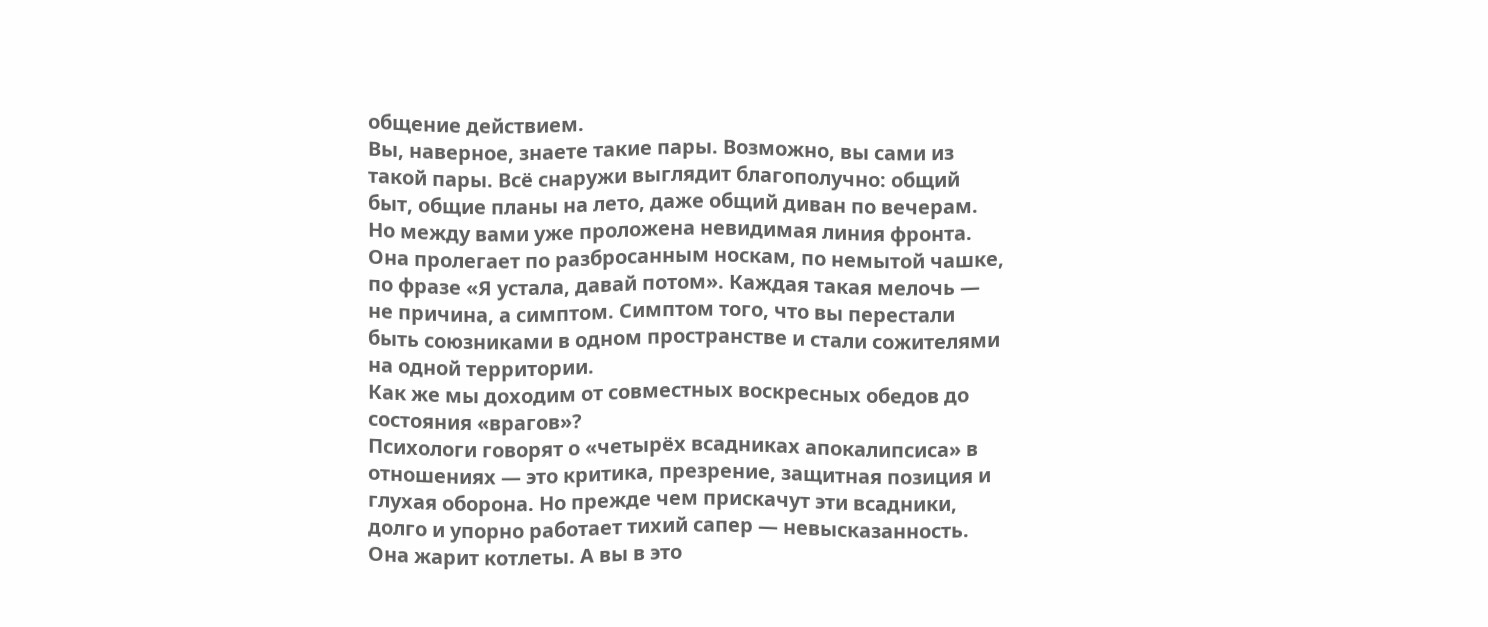общение действием.
Вы, наверное, знаете такие пары. Возможно, вы сами из такой пары. Всё снаружи выглядит благополучно: общий быт, общие планы на лето, даже общий диван по вечерам. Но между вами уже проложена невидимая линия фронта. Она пролегает по разбросанным носкам, по немытой чашке, по фразе «Я устала, давай потом». Каждая такая мелочь — не причина, а симптом. Симптом того, что вы перестали быть союзниками в одном пространстве и стали сожителями на одной территории.
Как же мы доходим от совместных воскресных обедов до состояния «врагов»?
Психологи говорят о «четырёх всадниках апокалипсиса» в отношениях — это критика, презрение, защитная позиция и глухая оборона. Но прежде чем прискачут эти всадники, долго и упорно работает тихий сапер — невысказанность.
Она жарит котлеты. А вы в это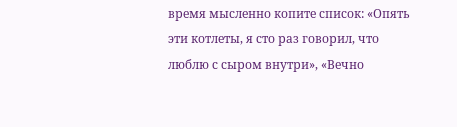время мысленно копите список: «Опять эти котлеты, я сто раз говорил, что люблю с сыром внутри», «Вечно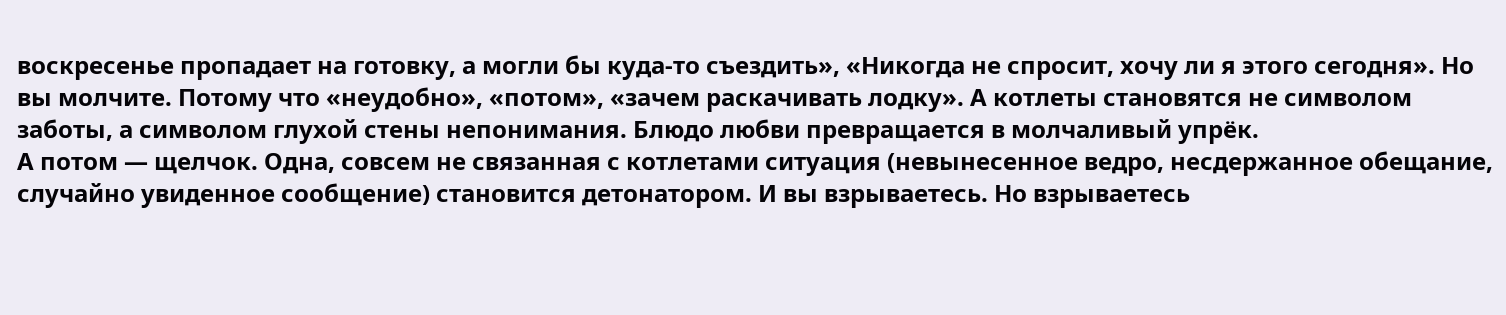воскресенье пропадает на готовку, а могли бы куда-то съездить», «Никогда не спросит, хочу ли я этого сегодня». Но вы молчите. Потому что «неудобно», «потом», «зачем раскачивать лодку». А котлеты становятся не символом заботы, а символом глухой стены непонимания. Блюдо любви превращается в молчаливый упрёк.
А потом — щелчок. Одна, совсем не связанная с котлетами ситуация (невынесенное ведро, несдержанное обещание, случайно увиденное сообщение) становится детонатором. И вы взрываетесь. Но взрываетесь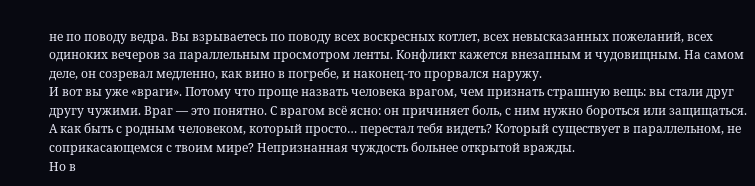не по поводу ведра. Вы взрываетесь по поводу всех воскресных котлет, всех невысказанных пожеланий, всех одиноких вечеров за параллельным просмотром ленты. Конфликт кажется внезапным и чудовищным. На самом деле, он созревал медленно, как вино в погребе, и наконец-то прорвался наружу.
И вот вы уже «враги». Потому что проще назвать человека врагом, чем признать страшную вещь: вы стали друг другу чужими. Враг — это понятно. С врагом всё ясно: он причиняет боль, с ним нужно бороться или защищаться. А как быть с родным человеком, который просто… перестал тебя видеть? Который существует в параллельном, не соприкасающемся с твоим мире? Непризнанная чуждость больнее открытой вражды.
Но в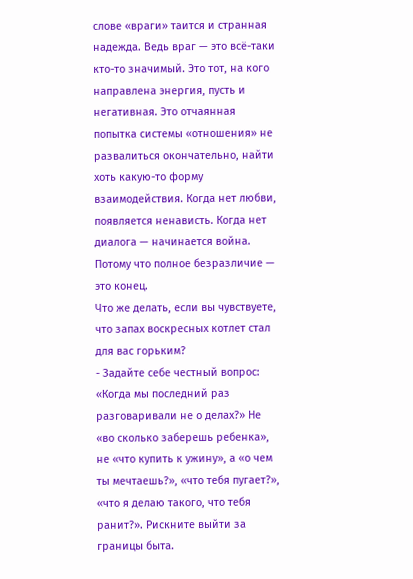слове «враги» таится и странная надежда. Ведь враг — это всё-таки кто-то значимый. Это тот, на кого направлена энергия, пусть и негативная. Это отчаянная попытка системы «отношения» не развалиться окончательно, найти хоть какую-то форму взаимодействия. Когда нет любви, появляется ненависть. Когда нет диалога — начинается война. Потому что полное безразличие — это конец.
Что же делать, если вы чувствуете, что запах воскресных котлет стал для вас горьким?
- Задайте себе честный вопрос: «Когда мы последний раз разговаривали не о делах?» Не «во сколько заберешь ребенка», не «что купить к ужину», а «о чем ты мечтаешь?», «что тебя пугает?», «что я делаю такого, что тебя ранит?». Рискните выйти за границы быта.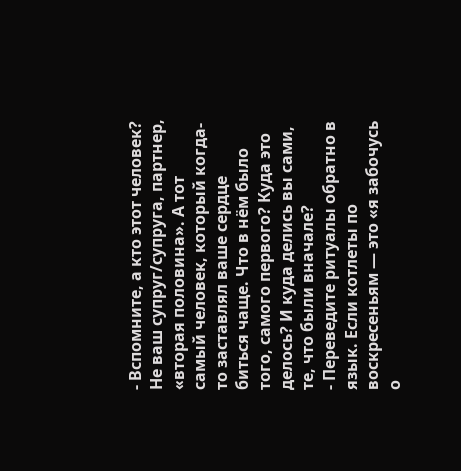- Вспомните, а кто этот человек? Не ваш супруг/супруга, партнер, «вторая половина». А тот самый человек, который когда-то заставлял ваше сердце биться чаще. Что в нём было того, самого первого? Куда это делось? И куда делись вы сами, те, что были вначале?
- Переведите ритуалы обратно в язык. Если котлеты по воскресеньям — это «я забочусь о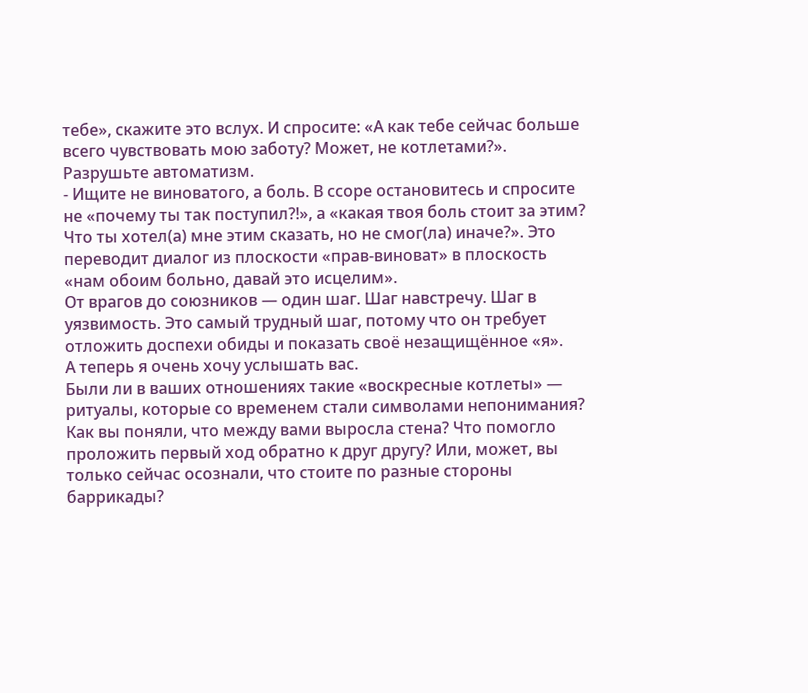тебе», скажите это вслух. И спросите: «А как тебе сейчас больше всего чувствовать мою заботу? Может, не котлетами?». Разрушьте автоматизм.
- Ищите не виноватого, а боль. В ссоре остановитесь и спросите не «почему ты так поступил?!», а «какая твоя боль стоит за этим? Что ты хотел(а) мне этим сказать, но не смог(ла) иначе?». Это переводит диалог из плоскости «прав-виноват» в плоскость «нам обоим больно, давай это исцелим».
От врагов до союзников — один шаг. Шаг навстречу. Шаг в уязвимость. Это самый трудный шаг, потому что он требует отложить доспехи обиды и показать своё незащищённое «я».
А теперь я очень хочу услышать вас.
Были ли в ваших отношениях такие «воскресные котлеты» — ритуалы, которые со временем стали символами непонимания? Как вы поняли, что между вами выросла стена? Что помогло проложить первый ход обратно к друг другу? Или, может, вы только сейчас осознали, что стоите по разные стороны баррикады?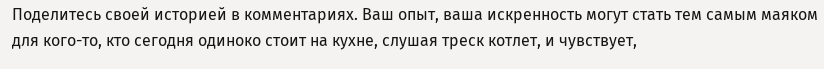Поделитесь своей историей в комментариях. Ваш опыт, ваша искренность могут стать тем самым маяком для кого-то, кто сегодня одиноко стоит на кухне, слушая треск котлет, и чувствует,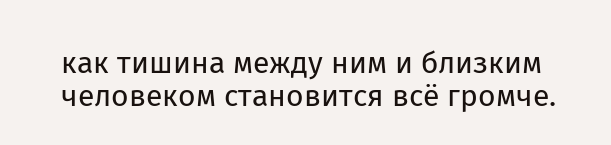как тишина между ним и близким человеком становится всё громче.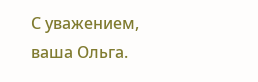С уважением, ваша Ольга.